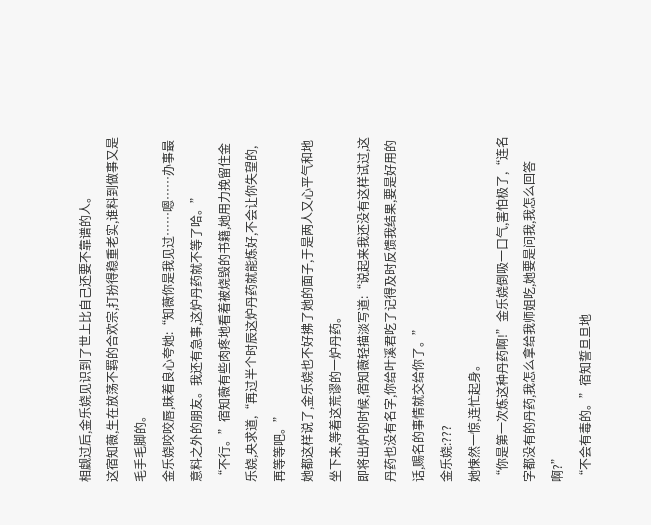相觑过后,金乐娆见识到了世上比自己还要不靠谱的人。
这宿知薇,生在放荡不羁的合欢宗,打扮得稳重老实,谁料到做事又是毛手毛脚的。
金乐娆咬咬唇,昧着良心夸她:“知薇你是我见过……嗯……办事最意料之外的朋友。我还有急事,这炉丹药就不等了哈。”
“不行。”宿知薇有些肉疼地看着被烧毁的书籍,她用力挽留住金乐娆,央求道,“再过半个时辰这炉丹药就能炼好,不会让你失望的,再等等吧。”
她都这样说了,金乐娆也不好拂了她的面子,于是两人又心平气和地坐下来,等着这荒谬的一炉丹药。
即将出炉的时候,宿知薇轻描淡写道:“说起来我还没有这样试过,这丹药也没有名字,你给叶溪君吃了记得及时反馈我结果,要是好用的话,赐名的事情就交给你了。”
金乐娆:???
她悚然一惊,连忙起身。
“你是第一次炼这种丹药啊!”金乐娆倒吸一口气,害怕极了,“连名字都没有的丹药,我怎么拿给我师姐吃,她要是问我,我怎么回答啊?”
“不会有毒的。”宿知誓旦旦地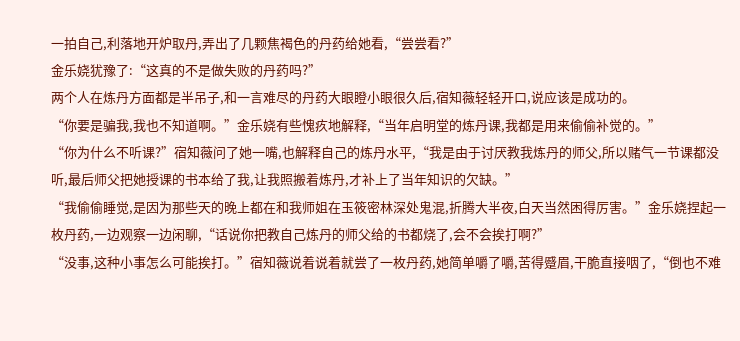一拍自己,利落地开炉取丹,弄出了几颗焦褐色的丹药给她看,“尝尝看?”
金乐娆犹豫了:“这真的不是做失败的丹药吗?”
两个人在炼丹方面都是半吊子,和一言难尽的丹药大眼瞪小眼很久后,宿知薇轻轻开口,说应该是成功的。
“你要是骗我,我也不知道啊。”金乐娆有些愧疚地解释,“当年启明堂的炼丹课,我都是用来偷偷补觉的。”
“你为什么不听课?”宿知薇问了她一嘴,也解释自己的炼丹水平,“我是由于讨厌教我炼丹的师父,所以赌气一节课都没听,最后师父把她授课的书本给了我,让我照搬着炼丹,才补上了当年知识的欠缺。”
“我偷偷睡觉,是因为那些天的晚上都在和我师姐在玉筱密林深处鬼混,折腾大半夜,白天当然困得厉害。”金乐娆捏起一枚丹药,一边观察一边闲聊,“话说你把教自己炼丹的师父给的书都烧了,会不会挨打啊?”
“没事,这种小事怎么可能挨打。”宿知薇说着说着就尝了一枚丹药,她简单嚼了嚼,苦得蹙眉,干脆直接咽了,“倒也不难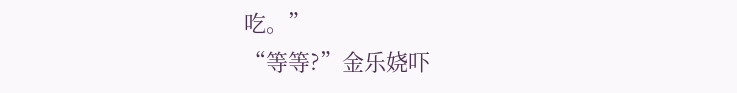吃。”
“等等?”金乐娆吓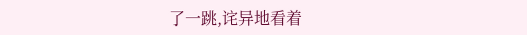了一跳,诧异地看着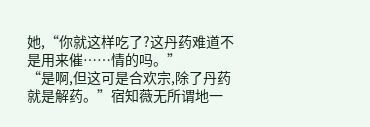她,“你就这样吃了?这丹药难道不是用来催……情的吗。”
“是啊,但这可是合欢宗,除了丹药就是解药。”宿知薇无所谓地一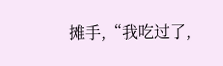摊手,“我吃过了,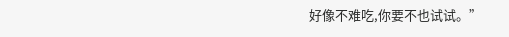好像不难吃,你要不也试试。”